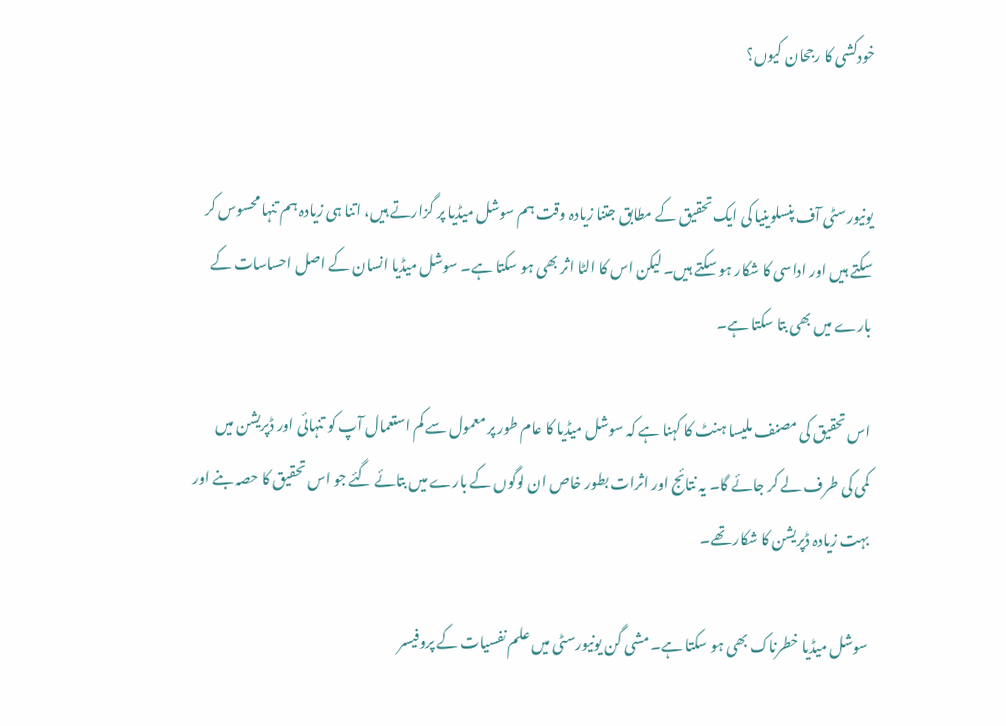خودکشی کا رجحان کیوں؟


یونیورسٹی آف پنسلوینیا کی ایک تحقیق کے مطابق جتنا زیادہ وقت ہم سوشل میڈیا پر گزارتے ہیں، اتنا ہی زیادہ ہم تنہا محسوس کر سکتے ہیں اور اداسی کا شکار ہو سکتے ہیں۔ لیکن اس کا الٹا اثر بھی ہو سکتا ہے۔ سوشل میڈیا انسان کے اصل احساسات کے بارے میں بھی بتا سکتا ہے۔

اس تحقیق کی مصنف ملیسا ہنٹ کا کہنا ہے کہ سوشل میڈیا کا عام طور پر معمول سے کم استعمال آپ کو تنہائی اور ڈپریشن میں کمی کی طرف لے کر جائے گا۔ یہ نتائج اور اثرات بطور خاص ان لوگوں کے بارے میں بتائے گئے جو اس تحقیق کا حصہ بنے اور بہت زیادہ ڈپریشن کا شکار تھے۔

سوشل میڈیا خطرناک بھی ہو سکتا ہے۔ مشی گن یونیورسٹی میں علم نفسیات کے پروفیسر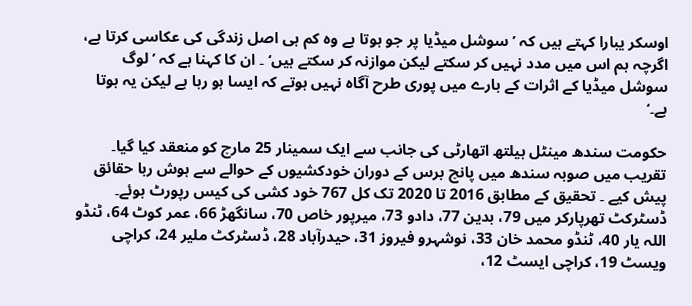اوسکر یبارا کہتے ہیں کہ ’سوشل میڈیا پر جو ہوتا ہے وہ کم ہی اصل زندگی کی عکاسی کرتا ہے، اگرچہ ہم اس میں مدد نہیں کر سکتے لیکن موازنہ کر سکتے ہیں‘ ۔ ان کا کہنا ہے کہ ’لوگ سوشل میڈیا کے اثرات کے بارے میں پوری طرح آگاہ نہیں ہوتے کہ ایسا ہو رہا ہے لیکن یہ ہوتا ہے۔‘

حکومت سندھ مینٹل ہیلتھ اتھارٹی کی جانب سے ایک سمینار 25 مارچ کو منعقد کیا گیا۔ تقریب میں صوبہ سندھ میں پانچ برس کے دوران خودکشیوں کے حوالے سے ہوش ربا حقائق پیش کیے ۔ تحقیق کے مطابق 2016 تا 2020 تک کل 767 خود کشی کی کیس رپورٹ ہوئے۔ ڈسٹرکٹ تھرپارکر میں 79، بدین 77، دادو 73، میرپور خاص 70، سانگھڑ 66، عمر کوٹ 64، ٹنڈو اللہ یار 40، ٹنڈو محمد خان 33، نوشہرو فیروز 31، حیدرآباد 28، ڈسٹرکٹ ملیر 24، کراچی ویسٹ 19، کراچی ایسٹ 12،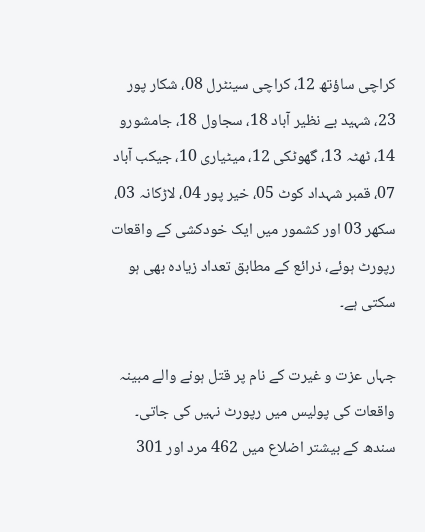کراچی ساؤتھ 12، کراچی سینٹرل 08، شکار پور 23، شہید بے نظیر آباد 18، سجاول 18، جامشورو 14، ٹھٹہ 13، گھوٹکی 12، میٹیاری 10، جیکب آباد 07، قمبر شہداد کوٹ 05، خیر پور 04، لاڑکانہ 03، سکھر 03 اور کشمور میں ایک خودکشی کے واقعات رپورٹ ہوئے، ذرائع کے مطابق تعداد زیادہ بھی ہو سکتی ہے۔

جہاں عزت و غیرت کے نام پر قتل ہونے والے مبینہ واقعات کی پولیس میں رپورٹ نہیں کی جاتی۔ سندھ کے بیشتر اضلاع میں 462 مرد اور 301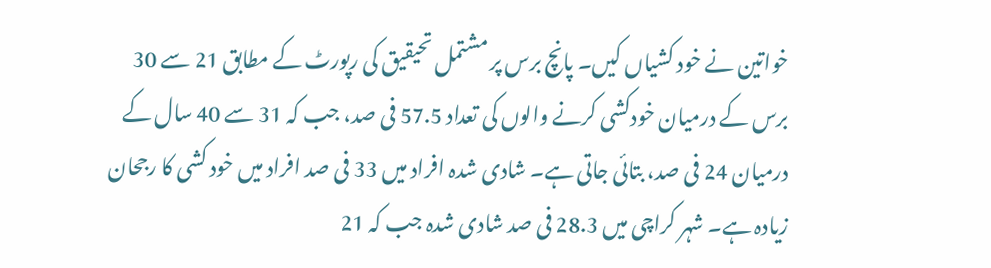خواتین نے خود کشیاں کیں۔ پانچ برس پر مشتمل تحیقیق کی رپورٹ کے مطابق 21 سے 30 برس کے درمیان خودکشی کرنے والوں کی تعداد 57.5 فی صد، جب کہ 31 سے 40 سال کے درمیان 24 فی صد، بتائی جاتی ہے۔ شادی شدہ افراد میں 33 فی صد افراد میں خود کشی کا رجحان زیادہ ہے۔ شہر کراچی میں 28.3 فی صد شادی شدہ جب کہ 21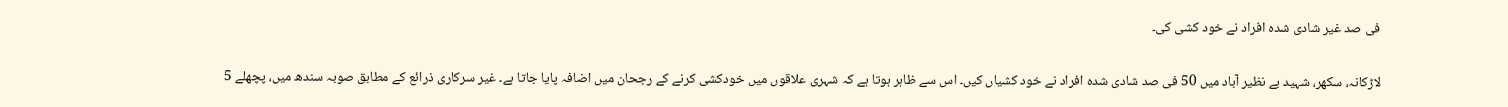فی صد غیر شادی شدہ افراد نے خود کشی کی۔

لاڑکانہ، سکھر، شہید بے نظیر آباد میں 50 فی صد شادی شدہ افراد نے خود کشیاں کیں۔ اس سے ظاہر ہوتا ہے کہ شہری علاقوں میں خودکشی کرنے کے رجحان میں اضافہ پایا جاتا ہے۔ غیر سرکاری ذرائع کے مطابق صوبہ سندھ میں، پچھلے 5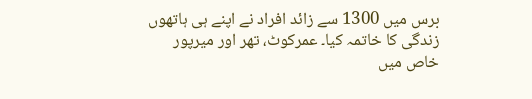برس میں 1300 سے زائد افراد نے اپنے ہی ہاتھوں زندگی کا خاتمہ کیا۔ عمرکوٹ، تھر اور میرپور خاص میں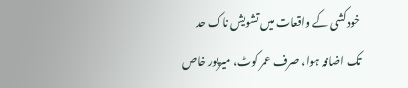خودکشی کے واقعات میں تشویش ناک حد تک اضافہ ہوا، صرف عمر کوٹ، میرپور خاص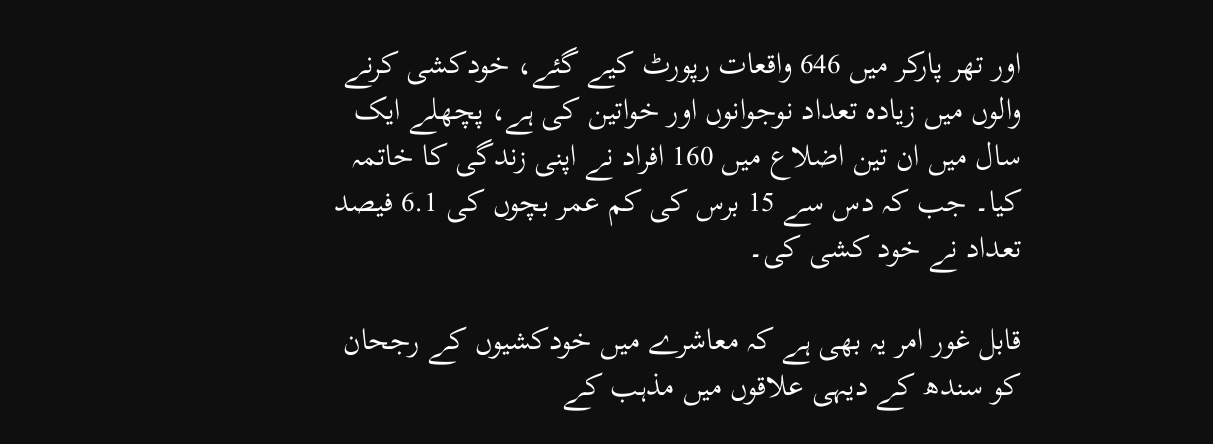اور تھر پارکر میں 646 واقعات رپورٹ کیے گئے، خودکشی کرنے والوں میں زیادہ تعداد نوجوانوں اور خواتین کی ہے، پچھلے ایک سال میں ان تین اضلاع میں 160 افراد نے اپنی زندگی کا خاتمہ کیا۔ جب کہ دس سے 15 برس کی کم عمر بچوں کی 6.1 فیصد تعداد نے خود کشی کی۔

قابل غور امر یہ بھی ہے کہ معاشرے میں خودکشیوں کے رجحان کو سندھ کے دیہی علاقوں میں مذہب کے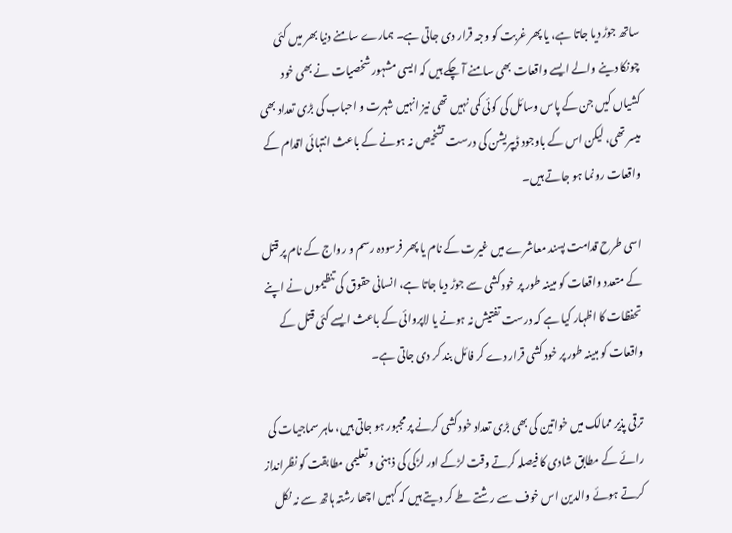ساتھ جوڑ دیا جاتا ہے، یا پھر غربت کو وجہ قرار دی جاتی ہے۔ ہمارے سامنے دنیا بھر میں کئی چونکا دینے والے ایسے واقعات بھی سامنے آ چکے ہیں کہ ایسی مشہور شخصیات نے بھی خود کشیاں کیں جن کے پاس وسائل کی کوئی کمی نہیں تھی نیز انہیں شہرت و احباب کی بڑی تعداد بھی میسر تھی، لیکن اس کے باوجود ڈیپریشن کی درست تشخیص نہ ہونے کے باعث انتہائی اقدام کے واقعات رونما ہو جاتے ہیں۔

اسی طرح قدامت پسند معاشرے میں غیرت کے نام یا پھر فرسودہ رسم و رواج کے نام پر قتل کے متعدد واقعات کو مبینہ طور پر خود کشی سے جوڑ دیا جاتا ہے، انسانی حقوق کی تنظیموں نے اپنے تحفظات کا اظہار کیا ہے کہ درست تفتیش نہ ہونے یا لاپروائی کے باعث ایسے کئی قتل کے واقعات کو مبینہ طور پر خود کشی قرار دے کر فائل بند کر دی جاتی ہے۔

ترقی پذیر ممالک میں خواتین کی بھی بڑی تعداد خود کشی کرنے پر مجبور ہو جاتی ہیں، ماہر سماجیات کی رائے کے مطابق شادی کا فیصلہ کرتے وقت لڑکے اور لڑکی کی ذہنی و تعلیمی مطابقت کو نظرانداز کرتے ہوئے والدین اس خوف سے رشتے طے کر دیتے ہیں کہ کہیں اچھا رشتہ ہاتھ سے نہ نکل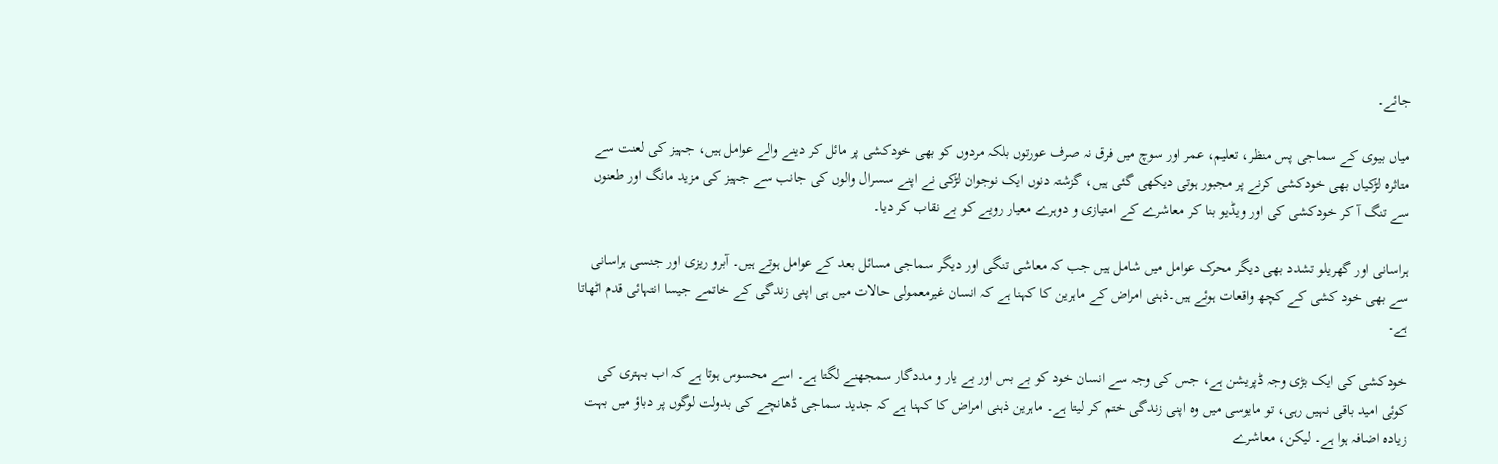جائے۔

میاں بیوی کے سماجی پس منظر، تعلیم، عمر اور سوچ میں فرق نہ صرف عورتوں بلکہ مردوں کو بھی خودکشی پر مائل کر دینے والے عوامل ہیں، جہیز کی لعنت سے متاثرہ لڑکیاں بھی خودکشی کرنے پر مجبور ہوتی دیکھی گئی ہیں، گزشتہ دنوں ایک نوجوان لڑکی نے اپنے سسرال والوں کی جانب سے جہیز کی مزید مانگ اور طعنوں سے تنگ آ کر خودکشی کی اور ویڈیو بنا کر معاشرے کے امتیازی و دوہرے معیار رویے کو بے نقاب کر دیا۔

ہراسانی اور گھریلو تشدد بھی دیگر محرک عوامل میں شامل ہیں جب کہ معاشی تنگی اور دیگر سماجی مسائل بعد کے عوامل ہوتے ہیں۔ آبرو ریزی اور جنسی ہراسانی سے بھی خود کشی کے کچھ واقعات ہوئے ہیں۔ذہنی امراض کے ماہرین کا کہنا ہے کہ انسان غیرمعمولی حالات میں ہی اپنی زندگی کے خاتمے جیسا انتہائی قدم اٹھاتا ہے۔

خودکشی کی ایک بڑی وجہ ڈپریشن ہے، جس کی وجہ سے انسان خود کو بے بس اور بے یار و مددگار سمجھنے لگتا ہے۔ اسے محسوس ہوتا ہے کہ اب بہتری کی کوئی امید باقی نہیں رہی، تو مایوسی میں وہ اپنی زندگی ختم کر لیتا ہے۔ ماہرین ذہنی امراض کا کہنا ہے کہ جدید سماجی ڈھانچے کی بدولت لوگوں پر دباؤ میں بہت زیادہ اضافہ ہوا ہے۔ لیکن، معاشرے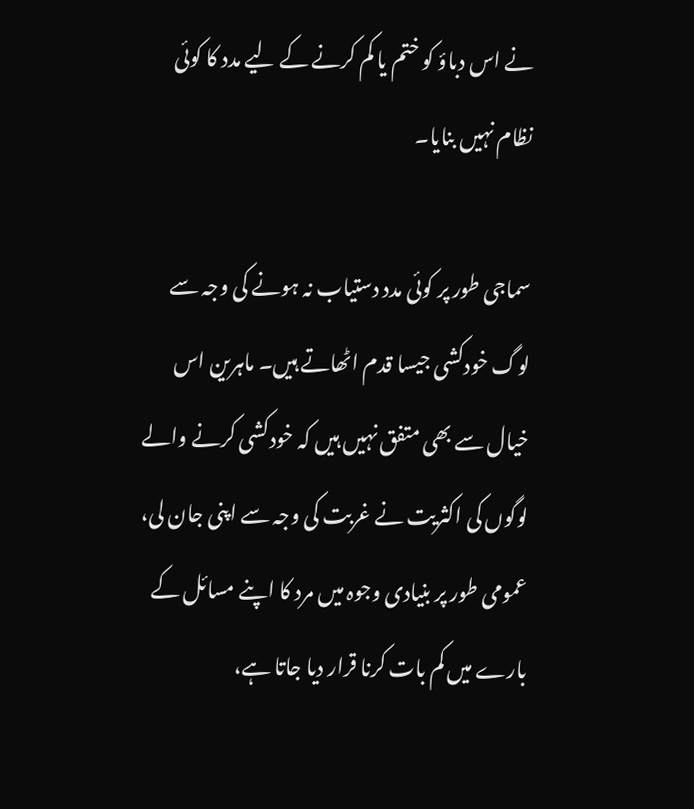نے اس دباؤ کو ختم یا کم کرنے کے لیے مدد کا کوئی نظام نہیں بنایا۔

سماجی طور پر کوئی مدد دستیاب نہ ہونے کی وجہ سے لوگ خودکشی جیسا قدم اٹھاتے ہیں۔ ماہرین اس خیال سے بھی متفق نہیں ہیں کہ خودکشی کرنے والے لوگوں کی اکثریت نے غربت کی وجہ سے اپنی جان لی، عمومی طور پر بنیادی وجوہ میں مرد کا اپنے مسائل کے بارے میں کم بات کرنا قرار دیا جاتا ہے،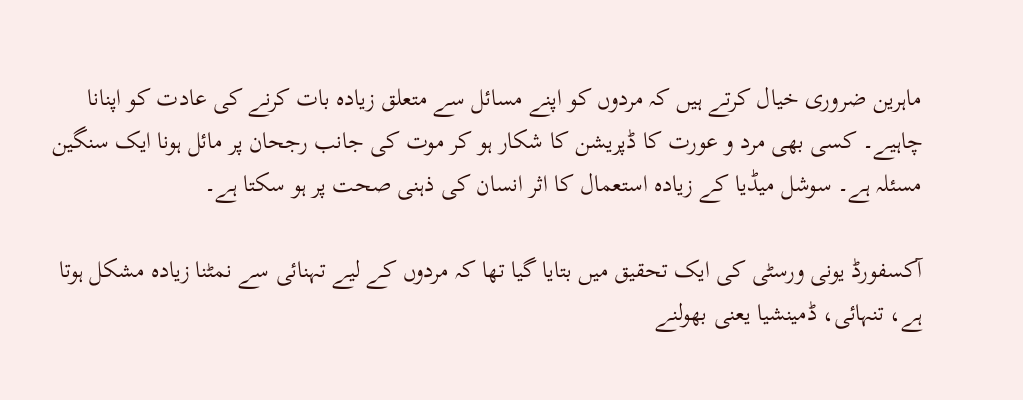ماہرین ضروری خیال کرتے ہیں کہ مردوں کو اپنے مسائل سے متعلق زیادہ بات کرنے کی عادت کو اپنانا چاہیے۔ کسی بھی مرد و عورت کا ڈپریشن کا شکار ہو کر موت کی جانب رجحان پر مائل ہونا ایک سنگین مسئلہ ہے۔ سوشل میڈیا کے زیادہ استعمال کا اثر انسان کی ذہنی صحت پر ہو سکتا ہے۔

آکسفورڈ یونی ورسٹی کی ایک تحقیق میں بتایا گیا تھا کہ مردوں کے لیے تہنائی سے نمٹنا زیادہ مشکل ہوتا ہے، تنہائی، ڈمینشیا یعنی بھولنے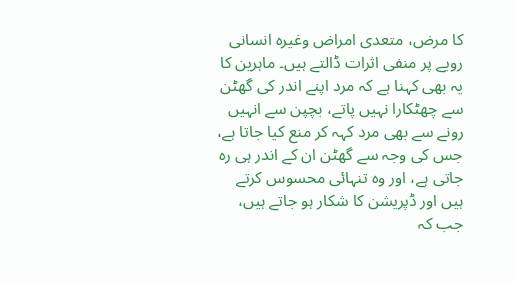کا مرض، متعدی امراض وغیرہ انسانی رویے پر منفی اثرات ڈالتے ہیں۔ ماہرین کا یہ بھی کہنا ہے کہ مرد اپنے اندر کی گھٹن سے چھٹکارا نہیں پاتے، بچپن سے انہیں رونے سے بھی مرد کہہ کر منع کیا جاتا ہے، جس کی وجہ سے گھٹن ان کے اندر ہی رہ جاتی ہے، اور وہ تنہائی محسوس کرتے ہیں اور ڈپریشن کا شکار ہو جاتے ہیں، جب کہ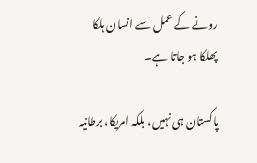رونے کے عمل سے انسان ہلکا پھلکا ہو جاتا ہے۔

پاکستان ہی نہیں، بلکہ امریکا، برطانیہ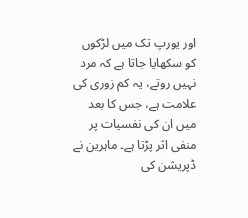اور یورپ تک میں لڑکوں کو سکھایا جاتا ہے کہ مرد نہیں روتے، یہ کم زوری کی علامت ہے، جس کا بعد میں ان کی نفسیات پر منفی اثر پڑتا ہے۔ ماہرین نے ڈپریشن کی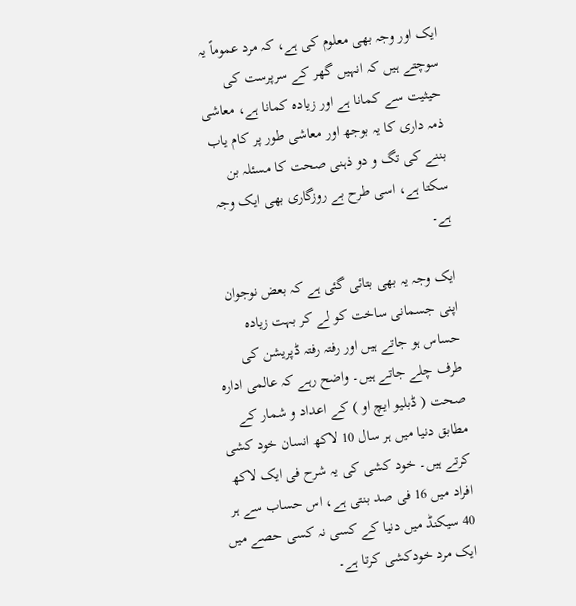ایک اور وجہ بھی معلوم کی ہے، کہ مرد عموماً یہ سوچتے ہیں کہ انہیں گھر کے سرپرست کی حیثیت سے کمانا ہے اور زیادہ کمانا ہے، معاشی ذمہ داری کا یہ بوجھ اور معاشی طور پر کام یاب بننے کی تگ و دو ذہنی صحت کا مسئلہ بن سکتا ہے، اسی طرح بے روزگاری بھی ایک وجہ ہے۔

ایک وجہ یہ بھی بتائی گئی ہے کہ بعض نوجوان اپنی جسمانی ساخت کو لے کر بہت زیادہ حساس ہو جاتے ہیں اور رفتہ رفتہ ڈپریشن کی طرف چلے جاتے ہیں۔ واضح رہے کہ عالمی ادارہ صحت ( ڈبلیو ایچ او ) کے اعداد و شمار کے مطابق دنیا میں ہر سال 10 لاکھ انسان خود کشی کرتے ہیں۔ خود کشی کی یہ شرح فی ایک لاکھ افراد میں 16 فی صد بنتی ہے، اس حساب سے ہر 40 سیکنڈ میں دنیا کے کسی نہ کسی حصے میں ایک مرد خودکشی کرتا ہے۔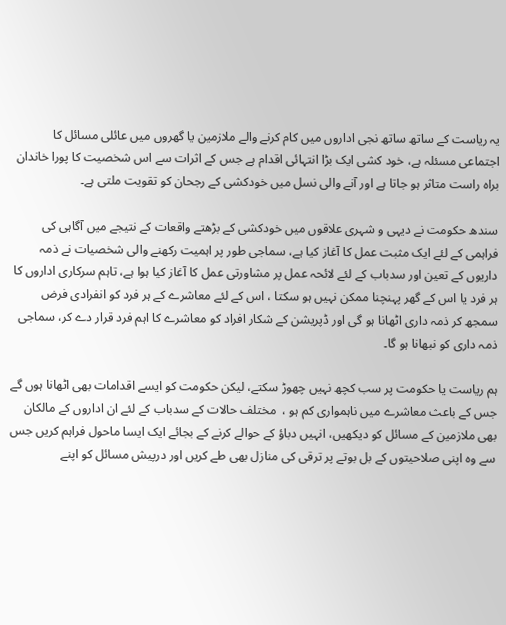یہ ریاست کے ساتھ ساتھ نجی اداروں میں کام کرنے والے ملازمین یا گھروں میں عائلی مسائل کا اجتماعی مسئلہ ہے، خود کشی ایک بڑا انتہائی اقدام ہے جس کے اثرات سے اس شخصیت کا پورا خاندان براہ راست متاثر ہو جاتا ہے اور آنے والی نسل میں خودکشی کے رجحان کو تقویت ملتی ہے۔

سندھ حکومت نے دیہی و شہری علاقوں میں خودکشی کے بڑھتے واقعات کے نتیجے میں آگاہی کی فراہمی کے لئے ایک مثبت عمل کا آغاز کیا ہے، سماجی طور پر اہمیت رکھنے والی شخصیات نے ذمہ داریوں کے تعین اور سدباب کے لئے لائحہ عمل پر مشاورتی عمل کا آغاز کیا ہوا ہے، تاہم سرکاری اداروں کا ہر فرد یا اس کے گھر پہنچنا ممکن نہیں ہو سکتا ، اس کے لئے معاشرے کے ہر فرد کو انفرادی فرض سمجھ کر ذمہ داری اٹھانا ہو گی اور ڈپریشن کے شکار افراد کو معاشرے کا اہم فرد قرار دے کر، سماجی ذمہ داری کو نبھانا ہو گا۔

ہم ریاست یا حکومت پر سب کچھ نہیں چھوڑ سکتے، لیکن حکومت کو ایسے اقدامات بھی اٹھانا ہوں گے جس کے باعث معاشرے میں ناہمواری کم ہو ،  مختلف حالات کے سدباب کے لئے ان اداروں کے مالکان بھی ملازمین کے مسائل کو دیکھیں، انہیں دباؤ کے حوالے کرنے کے بجائے ایک ایسا ماحول فراہم کریں جس سے وہ اپنی صلاحیتوں کے بل بوتے پر ترقی کی منازل بھی طے کریں اور درپیش مسائل کو اپنے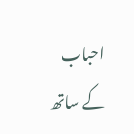احباب کے ساتھ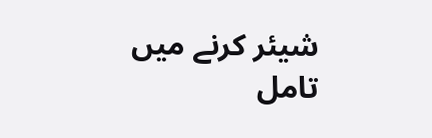شیئر کرنے میں تامل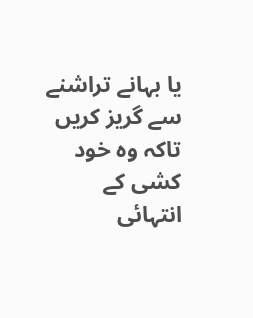یا بہانے تراشنے سے گریز کریں تاکہ وہ خود کشی کے انتہائی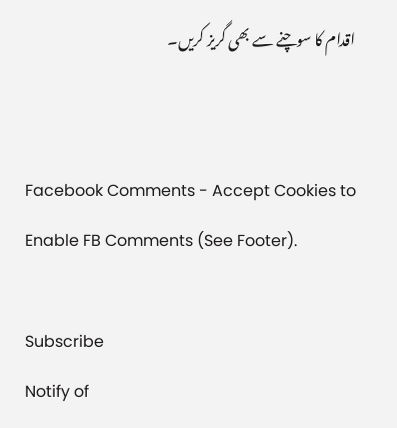اقدام کا سوچنے سے بھی گریز کریں۔


Facebook Comments - Accept Cookies to Enable FB Comments (See Footer).

Subscribe
Notify of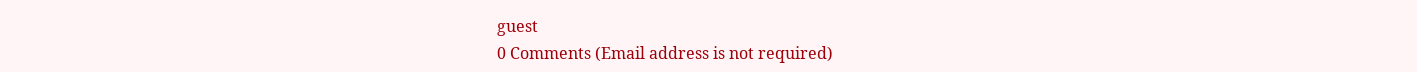guest
0 Comments (Email address is not required)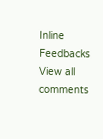Inline Feedbacks
View all comments